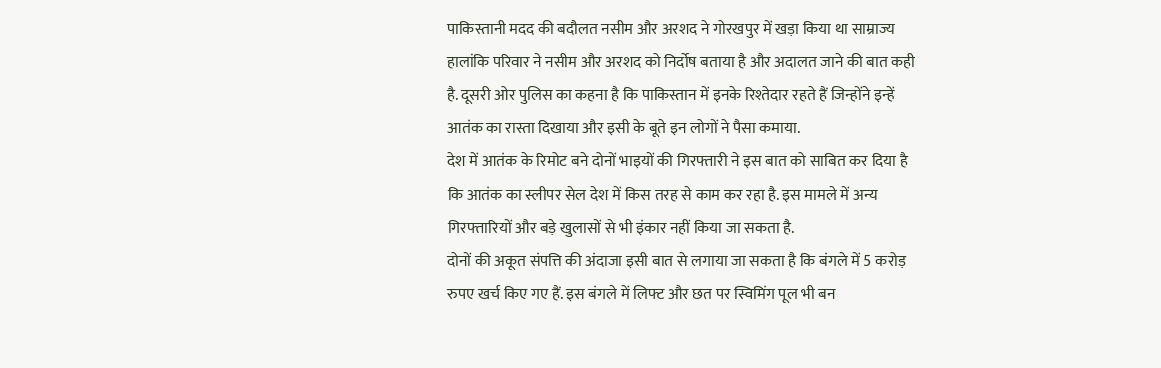पाकिस्तानी मदद की बदौलत नसीम और अरशद ने गोरखपुर में खड़ा किया था साम्राज्य
हालांकि परिवार ने नसीम और अरशद को निर्दोष बताया है और अदालत जाने की बात कही है. दूसरी ओर पुलिस का कहना है कि पाकिस्तान में इनके रिश्तेदार रहते हैं जिन्होंने इन्हें आतंक का रास्ता दिखाया और इसी के बूते इन लोगों ने पैसा कमाया.
देश में आतंक के रिमोट बने दोनों भाइयों की गिरफ्तारी ने इस बात को साबित कर दिया है कि आतंक का स्लीपर सेल देश में किस तरह से काम कर रहा है. इस मामले में अन्य गिरफ्तारियों और बड़े खुलासों से भी इंकार नहीं किया जा सकता है.
दोनों की अकूत संपत्ति की अंदाजा इसी बात से लगाया जा सकता है कि बंगले में 5 करोड़ रुपए खर्च किए गए हैं. इस बंगले में लिफ्ट और छत पर स्विमिंग पूल भी बन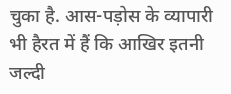चुका है. आस-पड़ोस के व्यापारी भी हैरत में हैं कि आखिर इतनी जल्दी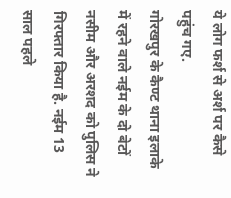ये लोग फर्श से अर्श पर कैसे पहुंच गए.
गोरखपुर के कैण्ट थाना इलाके में रहने वाले नईम के दो बेटों नसीम और अरशद को पुलिस ने गिरफ्तार किया है. नईम 13 साल पहले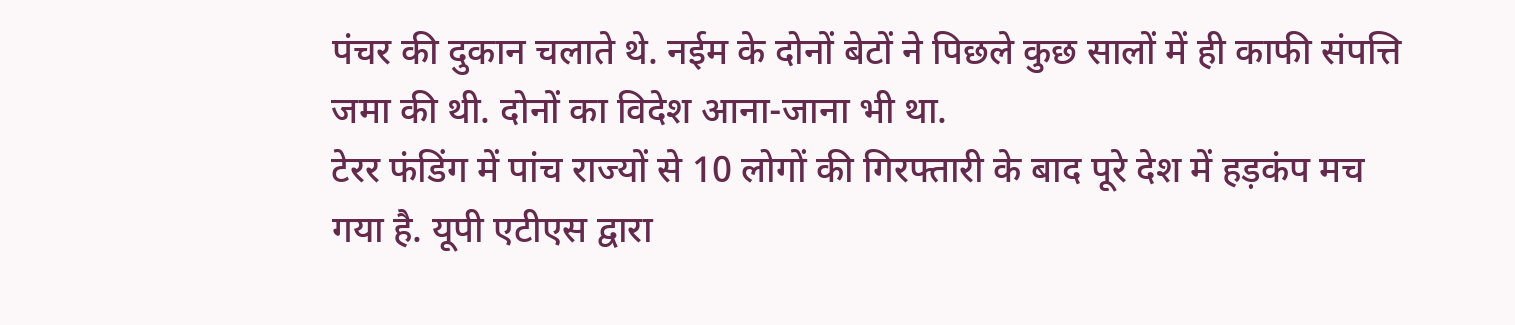पंचर की दुकान चलाते थे. नईम के दोनों बेटों ने पिछले कुछ सालों में ही काफी संपत्ति जमा की थी. दोनों का विदेश आना-जाना भी था.
टेरर फंडिंग में पांच राज्यों से 10 लोगों की गिरफ्तारी के बाद पूरे देश में हड़कंप मच गया है. यूपी एटीएस द्वारा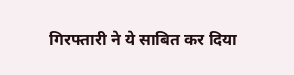गिरफ्तारी ने ये साबित कर दिया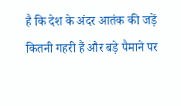है कि देश के अंदर आतंक की जड़ें कितनी गहरी हैं और बड़े पैमाने पर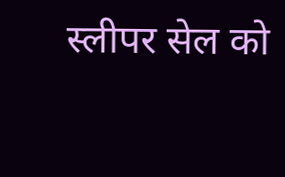स्लीपर सेल को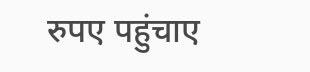रुपए पहुंचाए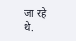जा रहे थे.